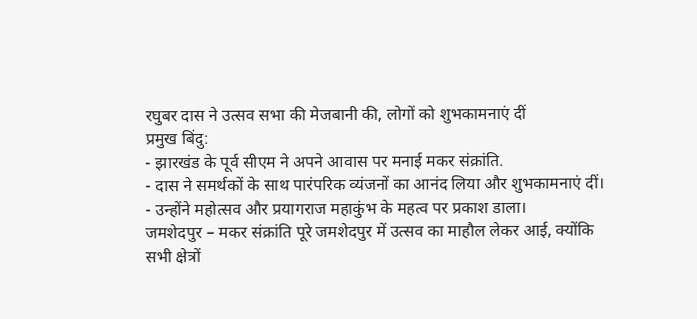रघुबर दास ने उत्सव सभा की मेजबानी की, लोगों को शुभकामनाएं दीं
प्रमुख बिंदु:
- झारखंड के पूर्व सीएम ने अपने आवास पर मनाई मकर संक्रांति.
- दास ने समर्थकों के साथ पारंपरिक व्यंजनों का आनंद लिया और शुभकामनाएं दीं।
- उन्होंने महोत्सव और प्रयागराज महाकुंभ के महत्व पर प्रकाश डाला।
जमशेदपुर – मकर संक्रांति पूरे जमशेदपुर में उत्सव का माहौल लेकर आई, क्योंकि सभी क्षेत्रों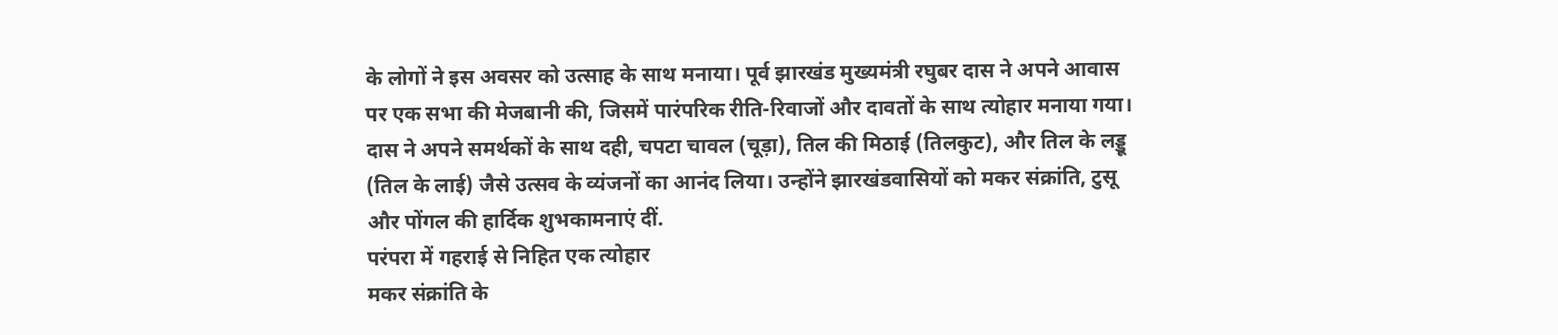के लोगों ने इस अवसर को उत्साह के साथ मनाया। पूर्व झारखंड मुख्यमंत्री रघुबर दास ने अपने आवास पर एक सभा की मेजबानी की, जिसमें पारंपरिक रीति-रिवाजों और दावतों के साथ त्योहार मनाया गया।
दास ने अपने समर्थकों के साथ दही, चपटा चावल (चूड़ा), तिल की मिठाई (तिलकुट), और तिल के लड्डू (तिल के लाई) जैसे उत्सव के व्यंजनों का आनंद लिया। उन्होंने झारखंडवासियों को मकर संक्रांति, टुसू और पोंगल की हार्दिक शुभकामनाएं दीं.
परंपरा में गहराई से निहित एक त्योहार
मकर संक्रांति के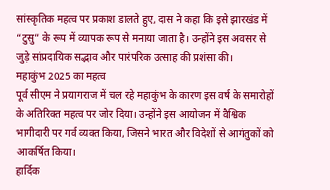सांस्कृतिक महत्व पर प्रकाश डालते हुए, दास ने कहा कि इसे झारखंड में “टुसु” के रूप में व्यापक रूप से मनाया जाता है। उन्होंने इस अवसर से जुड़े सांप्रदायिक सद्भाव और पारंपरिक उत्साह की प्रशंसा की।
महाकुंभ 2025 का महत्व
पूर्व सीएम ने प्रयागराज में चल रहे महाकुंभ के कारण इस वर्ष के समारोहों के अतिरिक्त महत्व पर जोर दिया। उन्होंने इस आयोजन में वैश्विक भागीदारी पर गर्व व्यक्त किया, जिसने भारत और विदेशों से आगंतुकों को आकर्षित किया।
हार्दिक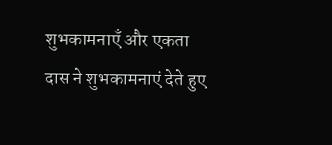शुभकामनाएँ और एकता
दास ने शुभकामनाएं देते हुए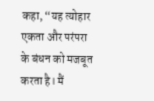कहा, “यह त्योहार एकता और परंपरा के बंधन को मजबूत करता है। मैं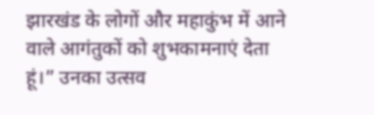झारखंड के लोगों और महाकुंभ में आने वाले आगंतुकों को शुभकामनाएं देता हूं।” उनका उत्सव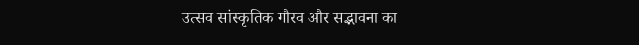उत्सव सांस्कृतिक गौरव और सद्भावना का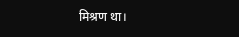मिश्रण था।